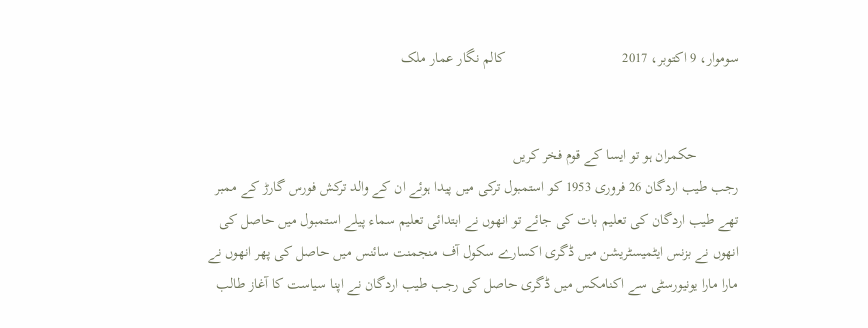سوموار، 9 اکتوبر، 2017                               کالم نگار عمار ملک


           حکمران ہو تو ایسا کے قوم فخر کریں
رجب طیب اردگان 26 فروری 1953 کو استمبول ترکی میں پیدا ہوئے ان کے والد ترکش فورس گارڑ کے ممبر تھے طیب اردگان کی تعلیم بات کی جائے تو انھوں نے ابتدائی تعلیم سماء پیلے استمبول میں حاصل کی انھوں نے بزنس ایٹمیسٹریشن میں ڈگری اکسارے سکول آف منجمنت سائنس میں حاصل کی پھر انھوں نے مارا مارا یونیورسٹی سے اکنامکس میں ڈگری حاصل کی رجب طیب اردگان نے اپنا سیاست کا آغاز طالب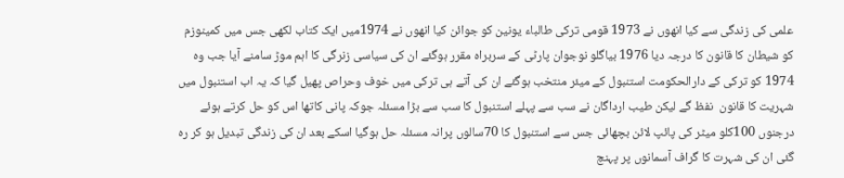علمی کی زندگی سے کیا انھوں نے 1973 قومی ترکی طالباء یونین کو جوائن کیا انھوں نے 1974میں ایک کتاب لکھی جس میں کمینوزم کو شیطان کا قانون کا درجہ دیا 1976 بیاگلو نوجوان پارٹی کے سربراہ مقرر ہوگئے ان کی سیاسی زنرگی کا اہم موڑ سامنے آیا جب وہ 1974 کو ترکی کے دارالحکومت استنبول کے میئر منتخب ہوگئے ان کی آتے ہی ترکی میں خوف وحراص پھیل گیا کہ یہ اب استنبول میں شہریت کا قانون  نفظ گے لیکن طیب ارداگان نے سب سے پہلے استنبول کا سب سے بڑا مسئلہ جوکہ پانی کاتھا اس کو حل کرتے ہوئے درجنوں 100کلو میٹر کی پائپ لائن بچھائی جس سے استنبول کا 70سالوں پرانہ مسئلہ حل ہوگیا اسکے بعد ان کی زندگی تبدیل ہو کر رہ گئی ان کی شہرت کا گراف آسمانوں پر پہنچ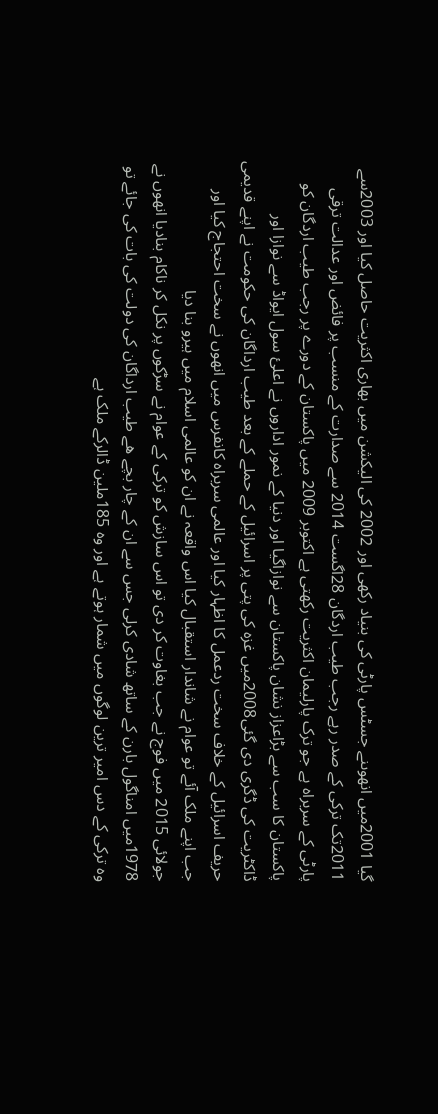گیا 2001میں انھوںنے جسٹس پارٹی کی بنیاد رکھی اور 2002 کی الیکشن میں بھاری اکثریت حاصل کیا اور 2003سے 2011تک ترکی کے صدر رہے رجب طیب اردگان 28اگست 2014 سے صدارت کے منسب پر فائض اور عدالت ترقی پارٹی کے سربراہ ہے جو ترک پارلیمان اکثریت رکھتی ہے اکتوبر 2009 میں پاکستان کے دورے پر رجب طیب اردگان کو پاکستان کا سب سے بڑاعزاز نشان پاکستان سے نوازاگیا اور دنیا کے نمور اداروں نے اعلئ سول ایواڈ سے نوازا اور ڈاکٹریت کی ڈگری دی گئی2008میں غزہ کی پتی پر اسرائیل کے حملے کے بعد طیب ارداگان کی حکومت نے اپنے قدیمی حریف اسرائیل کے خلاف سخت ردعمل کا اظہار کیا اور عالمی سربراہ کانفرس میں انھوں نے سخت احتجاج کیا اور جب اپنے ملک آئے تو عوام نے شاندار استقبال کیا اس واقعہ نے ان کو عالمی اسلام میں ہیرو بنا دیا
جولائی 2015 میں فوج نے جب بغاوت کر دی تو اس سازش کو ترکی کے عوام نے سڑکوں پر نکل کر ناکام بنادیا انھوں نے 1978میں امناگول بارن کے ساتھ شادی کرلی جس سے ان کے چار بچے ھے طیب ارداگان کی دولت کی بات کی جائے تو وہ ترکی کے دس امیر ترین لوگوں میں شمار ہوتے ہے اور وہ 185ملین ڈالرکے ملک ہے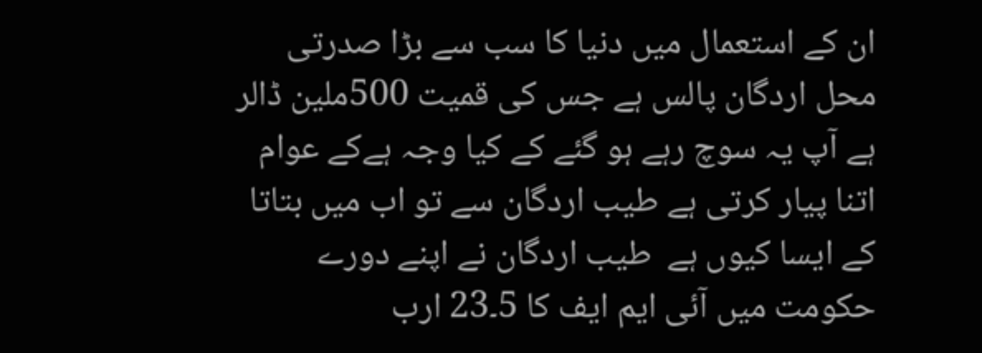ان کے استعمال میں دنیا کا سب سے بڑا صدرتی محل اردگان پالس ہے جس کی قمیت 500ملین ڈالر ہے آپ یہ سوچ رہے ہو گئے کے کیا وجہ ہےکے عوام اتنا پیار کرتی ہے طیب اردگان سے تو اب میں بتاتا کے ایسا کیوں ہے  طیب اردگان نے اپنے دورے حکومت میں آئی ایم ایف کا 5۔23 ارب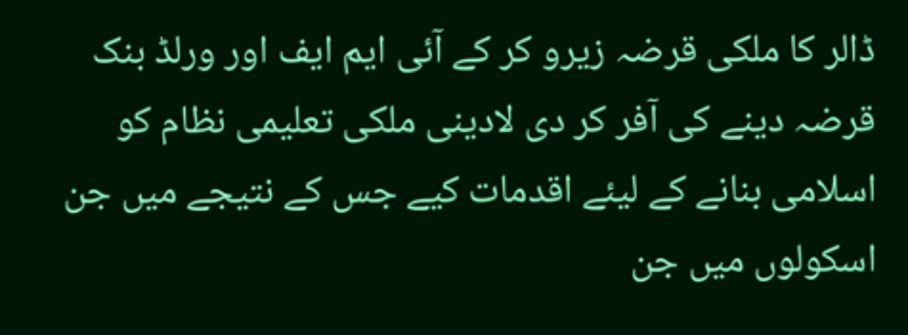ڈالر کا ملکی قرضہ زیرو کر کے آئی ایم ایف اور ورلڈ بنک قرضہ دینے کی آفر کر دی لادینی ملکی تعلیمی نظام کو اسلامی بنانے کے لیئے اقدمات کیے جس کے نتیجے میں جن اسکولوں میں جن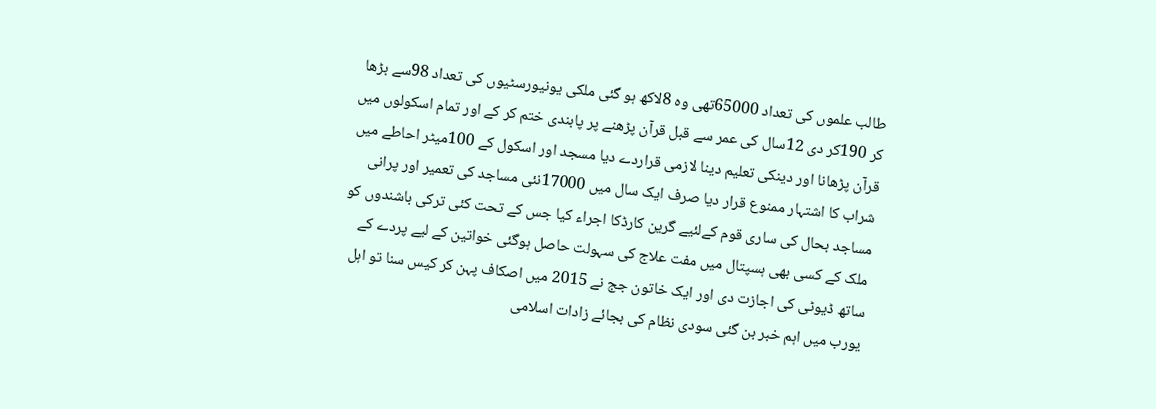طالب علموں کی تعداد 65000تھی وہ 8لاکھ ہو گئی ملکی یونیورسٹیوں کی تعداد 98سے بڑھا کر 190کر دی 12سال کی عمر سے قبل قرآن پڑھنے پر پابندی ختم کر کے اور تمام اسکولوں میں قرآن پڑھانا اور دینکی تعلیم دینا لازمی قراردے دیا مسجد اور اسکول کے 100میٹر احاطے میں شراب کا اشتہار ممنوع قرار دیا صرف ایک سال میں 17000نئی مساجد کی تعمیر اور پرانی مساجد بحال کی ساری قوم کےلئیے گرین کارڈکا اجراء کیا جس کے تحت کئی ترکی باشندوں کو ملک کے کسی بھی ہسپتال میں مفت علاج کی سہولت حاصل ہوگئی خواتین کے لیے پردے کے ساتھ ڈیوٹی کی اجازت دی اور ایک خاتون جج نے 2015 میں اصکاف پہن کر کیس سنا تو اہل یورب میں اہم خبر بن گئی سودی نظام کی بجائے زادات اسلامی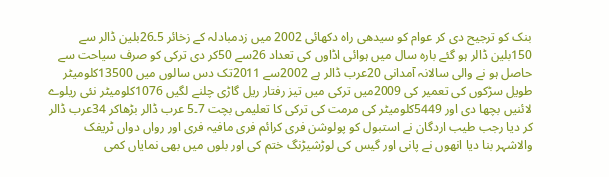بنک کو ترجیح دی کر عوام کو سیدھی راہ دکھائی 2002 میں زدمبادلہ کے زخائر 5۔26بلین ڈالر سے 150بلین ڈالر ہو گئے بارہ سال میں ہوائی اڈاوں کی تعداد 26سے 50کر دی ترکی کو صرف سیاحت سے حاصل ہو نے والی سالانہ آمدانی 20عرب ڈالر ہے 2002سے 2011تک دس سالوں میں 13500کلومیٹر طویل سڑکوں کی تعمیر کی 2009میں ترکی میں تیز رفتار ریل گاڑی چلنے لگیں 1076کلومیٹر نئی ریلوے لائنیں بچھا دی اور 5449کلومیٹر کی مرمت کی ترکی کا تعلیمی بچت 7۔5 عرب ڈالر بڑھاکر 34عرب ڈالر کر دیا رجب طیب اردگان نے استبول کو پولوشن فری کرائم فری مافیہ فری اور رواں دواں ٹریفک والاشہر بنا دیا انھوں نے پانی اور گیس کی لوڑشیڑنگ ختم کی اور بلوں میں بھی نمایاں کمی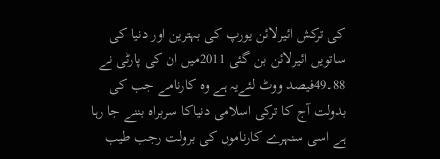کی ترکش ائیرلائن یورپ کی بہترین اور دنیا کی ساتویں ائیرلائن بن گئی 2011میں ان کی پارٹی نے 88۔49فیصد ووٹ لئےیہ ہے وہ کارنامے جب کی بدولت آج کا ترکی اسلامی دنیاکا سربراہ بننے جا رہا ہے اسی سنہرے کارناموں کی برولت رجب طیب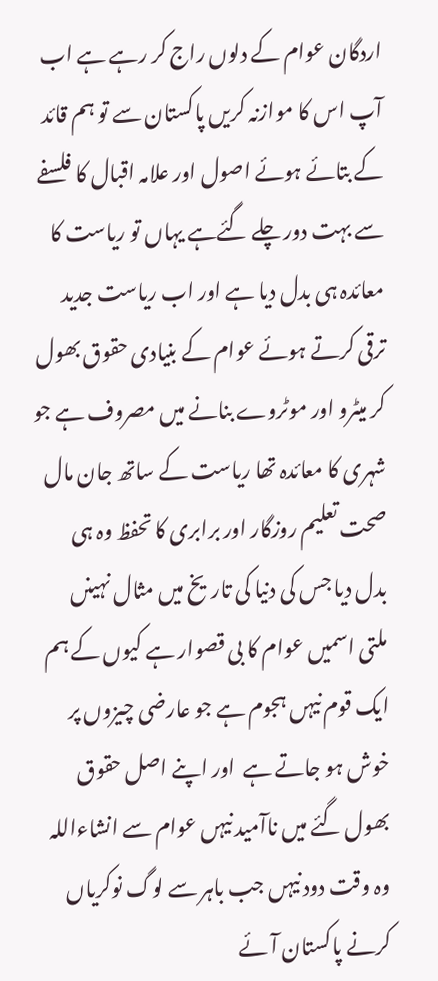اردگان عوام کے دلوں راج کر رہے ہے اب آپ اس کا موازنہ کریں پاکستان سے تو ہم قائد کے بتائے ہوئے اصول اور علامہ اقبال کا فلسفے سے بہت دور چلے گئےہے یہاں تو ریاست کا معائدہ ہی بدل دیا ہے اور اب ریاست جدید ترقی کرتے ہوئے عوام کے بنیادی حقوق بھول کر میٹرو اور موٹروے بنانے میں مصروف ہے جو شہری کا معائدہ تھا ریاست کے ساتھ جان مال صحت تعلیم روزگار اور برابری کا تحفظ وہ ہی بدل دیا جس کی دنیا کی تاریخ میں مثال نہینں ملتی اسمیں عوام کا بی قصوار ہے کیوں کے ہم ایک قوم نیہں ہجوم ہے جو عارضی چیزوں پر خوش ہو جاتے ہے  اور اپنے اصل حقوق بھول گئے میں ناآمید نیہں عوام سے انشاءاللہ وہ وقت دود نیہں جب باہر سے لوگ نوکریاں کرنے پاکستان آئے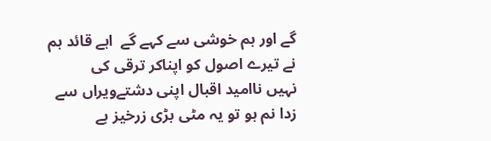گے اور ہم خوشی سے کہے گے  اہے قائد ہم نے تیرے اصول کو اپناکر ترقی کی                                                                                            نہیں ناامید اقبال اپنی دشتےویراں سے زدا نم ہو تو یہ مٹی بڑی زرخیز ہے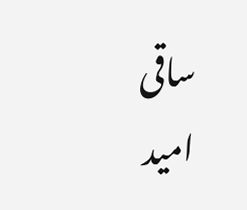ساقی                                                                                                                امید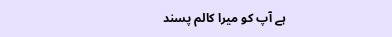ہے آپ کو میرا کالم پسند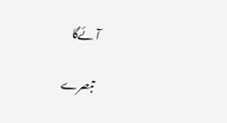آئےگا

تبصرے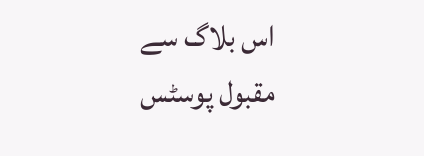اس بلاگ سے مقبول پوسٹس